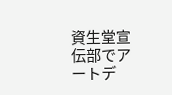資生堂宣伝部でアートデ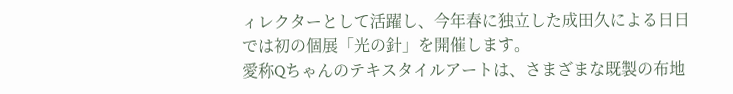ィレクターとして活躍し、今年春に独立した成田久による日日では初の個展「光の針」を開催します。
愛称Qちゃんのテキスタイルアートは、さまざまな既製の布地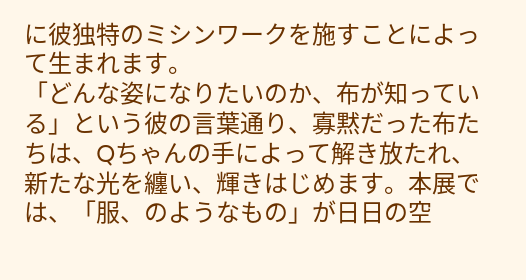に彼独特のミシンワークを施すことによって生まれます。
「どんな姿になりたいのか、布が知っている」という彼の言葉通り、寡黙だった布たちは、Qちゃんの手によって解き放たれ、新たな光を纏い、輝きはじめます。本展では、「服、のようなもの」が日日の空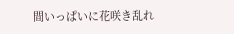間いっぱいに花咲き乱れ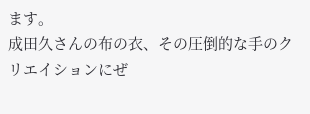ます。
成田久さんの布の衣、その圧倒的な手のクリエイションにぜ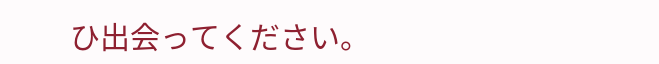ひ出会ってください。